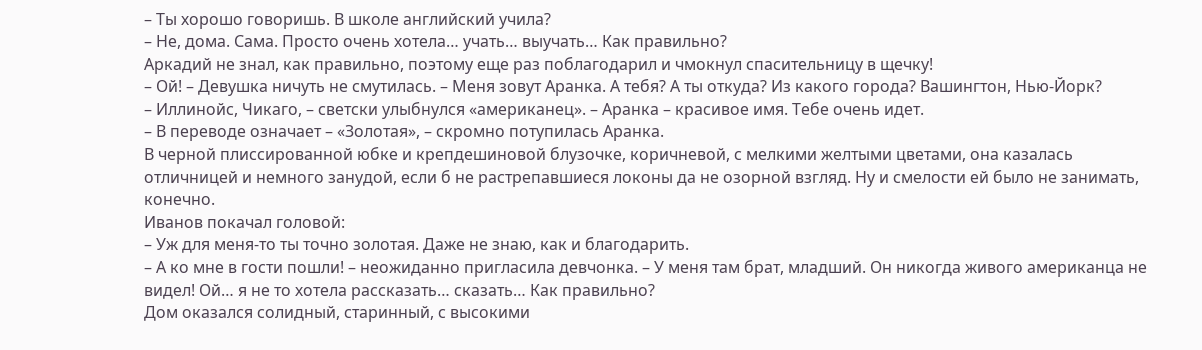– Ты хорошо говоришь. В школе английский учила?
– Не, дома. Сама. Просто очень хотела… учать… выучать… Как правильно?
Аркадий не знал, как правильно, поэтому еще раз поблагодарил и чмокнул спасительницу в щечку!
– Ой! – Девушка ничуть не смутилась. – Меня зовут Аранка. А тебя? А ты откуда? Из какого города? Вашингтон, Нью-Йорк?
– Иллинойс, Чикаго, – светски улыбнулся «американец». – Аранка – красивое имя. Тебе очень идет.
– В переводе означает – «Золотая», – скромно потупилась Аранка.
В черной плиссированной юбке и крепдешиновой блузочке, коричневой, с мелкими желтыми цветами, она казалась отличницей и немного занудой, если б не растрепавшиеся локоны да не озорной взгляд. Ну и смелости ей было не занимать, конечно.
Иванов покачал головой:
– Уж для меня-то ты точно золотая. Даже не знаю, как и благодарить.
– А ко мне в гости пошли! – неожиданно пригласила девчонка. – У меня там брат, младший. Он никогда живого американца не видел! Ой… я не то хотела рассказать… сказать… Как правильно?
Дом оказался солидный, старинный, с высокими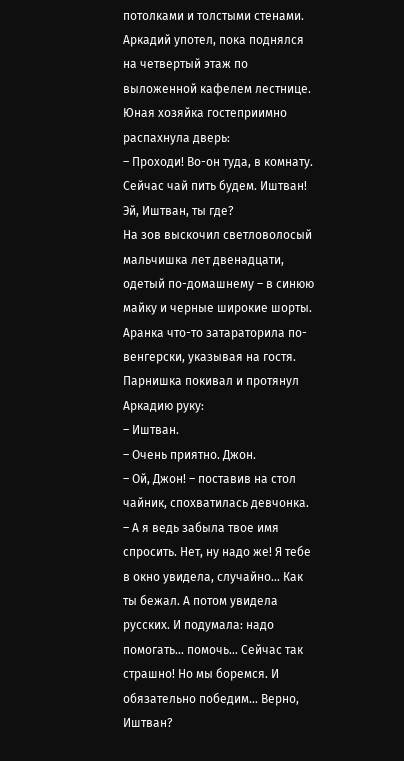потолками и толстыми стенами. Аркадий употел, пока поднялся на четвертый этаж по выложенной кафелем лестнице.
Юная хозяйка гостеприимно распахнула дверь:
– Проходи! Во-он туда, в комнату. Сейчас чай пить будем. Иштван! Эй, Иштван, ты где?
На зов выскочил светловолосый мальчишка лет двенадцати, одетый по-домашнему – в синюю майку и черные широкие шорты. Аранка что-то затараторила по-венгерски, указывая на гостя.
Парнишка покивал и протянул Аркадию руку:
– Иштван.
– Очень приятно. Джон.
– Ой, Джон! – поставив на стол чайник, спохватилась девчонка. – А я ведь забыла твое имя спросить. Нет, ну надо же! Я тебе в окно увидела, случайно… Как ты бежал. А потом увидела русских. И подумала: надо помогать… помочь… Сейчас так страшно! Но мы боремся. И обязательно победим… Верно, Иштван?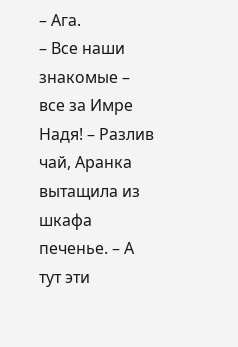– Ага.
– Все наши знакомые – все за Имре Надя! – Разлив чай, Аранка вытащила из шкафа печенье. – А тут эти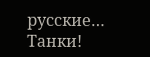русские… Танки!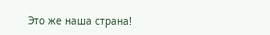Это же наша страна!